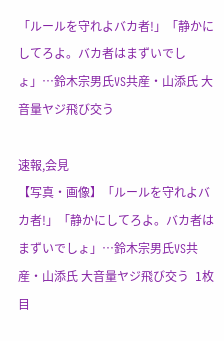「ルールを守れよバカ者!」「静かにしてろよ。バカ者はまずいでしょ」…鈴木宗男氏VS共産・山添氏 大音量ヤジ飛び交う

速報,会見
【写真・画像】「ルールを守れよバカ者!」「静かにしてろよ。バカ者はまずいでしょ」…鈴木宗男氏VS共産・山添氏 大音量ヤジ飛び交う  1枚目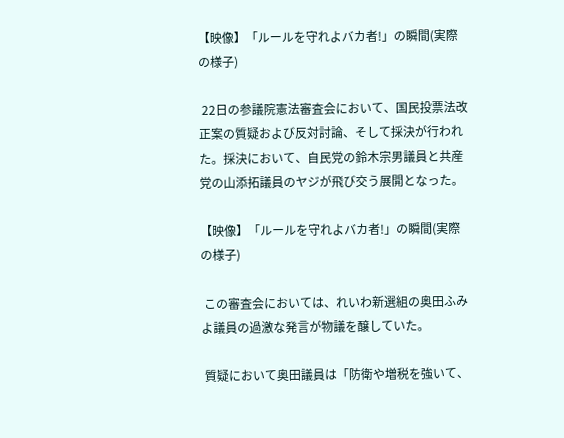【映像】「ルールを守れよバカ者!」の瞬間(実際の様子)

 22日の参議院憲法審査会において、国民投票法改正案の質疑および反対討論、そして採決が行われた。採決において、自民党の鈴木宗男議員と共産党の山添拓議員のヤジが飛び交う展開となった。

【映像】「ルールを守れよバカ者!」の瞬間(実際の様子)

 この審査会においては、れいわ新選組の奥田ふみよ議員の過激な発言が物議を醸していた。

 質疑において奥田議員は「防衛や増税を強いて、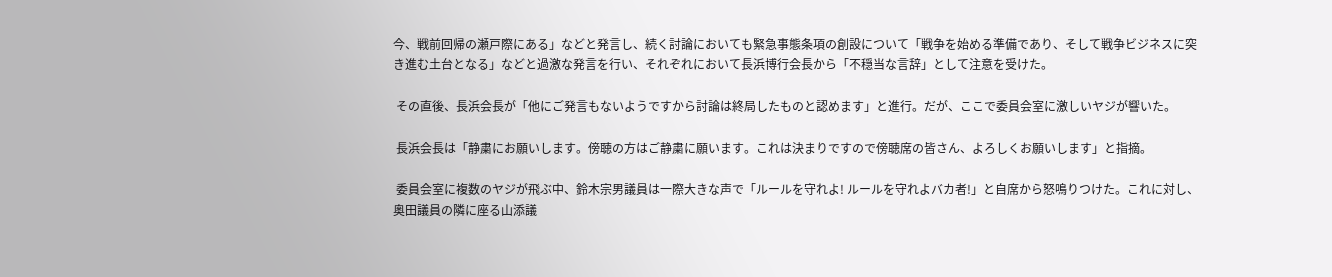今、戦前回帰の瀬戸際にある」などと発言し、続く討論においても緊急事態条項の創設について「戦争を始める準備であり、そして戦争ビジネスに突き進む土台となる」などと過激な発言を行い、それぞれにおいて長浜博行会長から「不穏当な言辞」として注意を受けた。

 その直後、長浜会長が「他にご発言もないようですから討論は終局したものと認めます」と進行。だが、ここで委員会室に激しいヤジが響いた。

 長浜会長は「静粛にお願いします。傍聴の方はご静粛に願います。これは決まりですので傍聴席の皆さん、よろしくお願いします」と指摘。

 委員会室に複数のヤジが飛ぶ中、鈴木宗男議員は一際大きな声で「ルールを守れよ! ルールを守れよバカ者!」と自席から怒鳴りつけた。これに対し、奥田議員の隣に座る山添議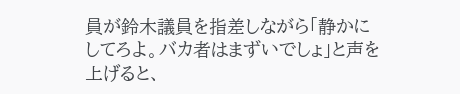員が鈴木議員を指差しながら「静かにしてろよ。バカ者はまずいでしょ」と声を上げると、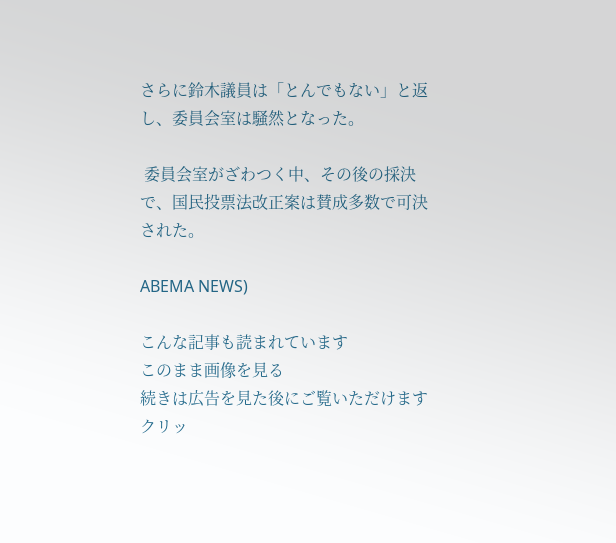さらに鈴木議員は「とんでもない」と返し、委員会室は騒然となった。

 委員会室がざわつく中、その後の採決で、国民投票法改正案は賛成多数で可決された。

ABEMA NEWS)

こんな記事も読まれています
このまま画像を見る
続きは広告を見た後にご覧いただけます
クリッ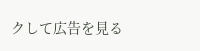クして広告を見る